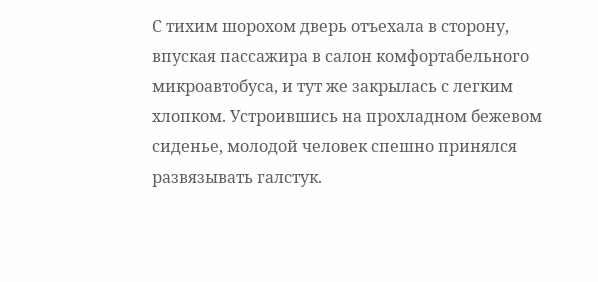С тихим шорохом дверь отъехала в сторону, впуская пассажира в салон комфортабельного микроавтобуса, и тут же закрылась с легким хлопком. Устроившись на прохладном бежевом сиденье, молодой человек спешно принялся развязывать галстук.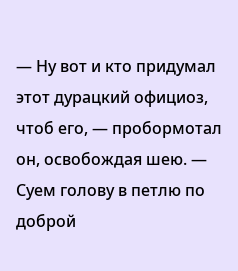— Ну вот и кто придумал этот дурацкий официоз, чтоб его, — пробормотал он, освобождая шею. — Суем голову в петлю по доброй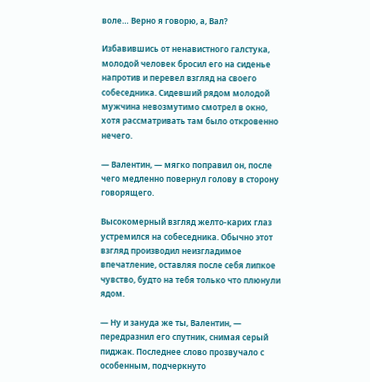воле… Верно я говорю, а, Вал?

Избавившись от ненавистного галстука, молодой человек бросил его на сиденье напротив и перевел взгляд на своего собеседника. Сидевший рядом молодой мужчина невозмутимо смотрел в окно, хотя рассматривать там было откровенно нечего.

— Валентин, — мягко поправил он, после чего медленно повернул голову в сторону говорящего.

Высокомерный взгляд желто-карих глаз устремился на собеседника. Обычно этот взгляд производил неизгладимое впечатление, оставляя после себя липкое чувство, будто на тебя только что плюнули ядом.

— Ну и зануда же ты, Валентин, — передразнил его спутник, снимая серый пиджак. Последнее слово прозвучало с особенным, подчеркнуто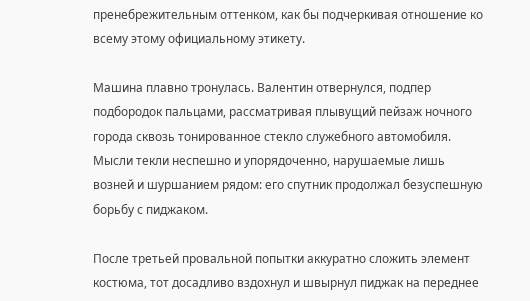пренебрежительным оттенком, как бы подчеркивая отношение ко всему этому официальному этикету.

Машина плавно тронулась. Валентин отвернулся, подпер подбородок пальцами, рассматривая плывущий пейзаж ночного города сквозь тонированное стекло служебного автомобиля. Мысли текли неспешно и упорядоченно, нарушаемые лишь возней и шуршанием рядом: его спутник продолжал безуспешную борьбу с пиджаком.

После третьей провальной попытки аккуратно сложить элемент костюма, тот досадливо вздохнул и швырнул пиджак на переднее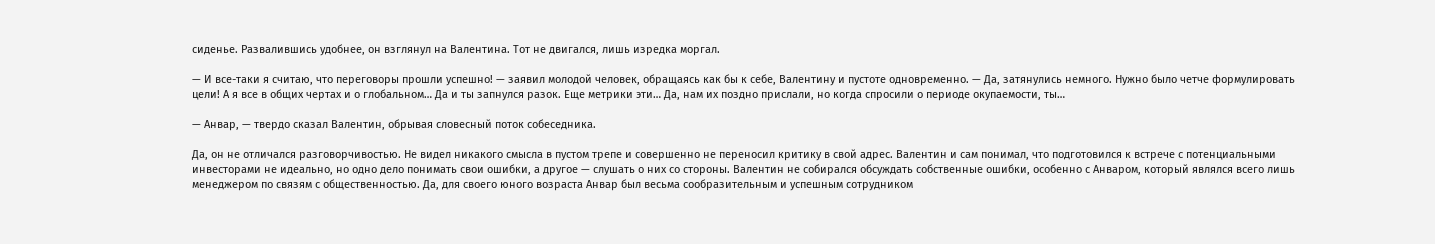сиденье. Развалившись удобнее, он взглянул на Валентина. Тот не двигался, лишь изредка моргал.

— И все-таки я считаю, что переговоры прошли успешно! — заявил молодой человек, обращаясь как бы к себе, Валентину и пустоте одновременно. — Да, затянулись немного. Нужно было четче формулировать цели! А я все в общих чертах и о глобальном… Да и ты запнулся разок. Еще метрики эти… Да, нам их поздно прислали, но когда спросили о периоде окупаемости, ты…

— Анвар, — твердо сказал Валентин, обрывая словесный поток собеседника.

Да, он не отличался разговорчивостью. Не видел никакого смысла в пустом трепе и совершенно не переносил критику в свой адрес. Валентин и сам понимал, что подготовился к встрече с потенциальными инвесторами не идеально, но одно дело понимать свои ошибки, а другое — слушать о них со стороны. Валентин не собирался обсуждать собственные ошибки, особенно с Анваром, который являлся всего лишь менеджером по связям с общественностью. Да, для своего юного возраста Анвар был весьма сообразительным и успешным сотрудником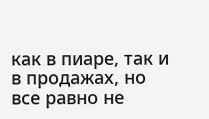как в пиаре, так и в продажах, но все равно не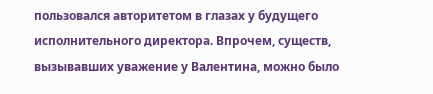пользовался авторитетом в глазах у будущего исполнительного директора. Впрочем, существ, вызывавших уважение у Валентина, можно было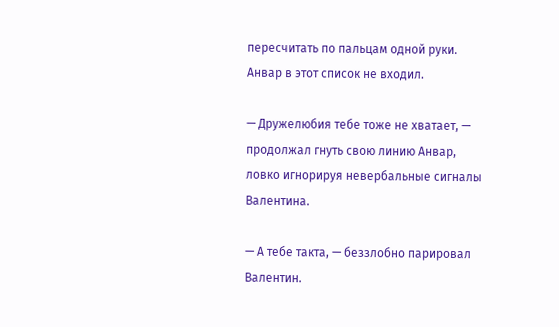пересчитать по пальцам одной руки. Анвар в этот список не входил.

— Дружелюбия тебе тоже не хватает, — продолжал гнуть свою линию Анвар, ловко игнорируя невербальные сигналы Валентина.

— А тебе такта, — беззлобно парировал Валентин.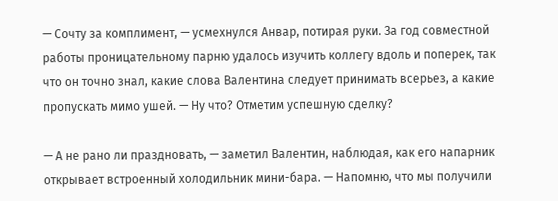— Сочту за комплимент, — усмехнулся Анвар, потирая руки. За год совместной работы проницательному парню удалось изучить коллегу вдоль и поперек, так что он точно знал, какие слова Валентина следует принимать всерьез, а какие пропускать мимо ушей. — Ну что? Отметим успешную сделку?

— А не рано ли праздновать, — заметил Валентин, наблюдая, как его напарник открывает встроенный холодильник мини-бара. — Напомню, что мы получили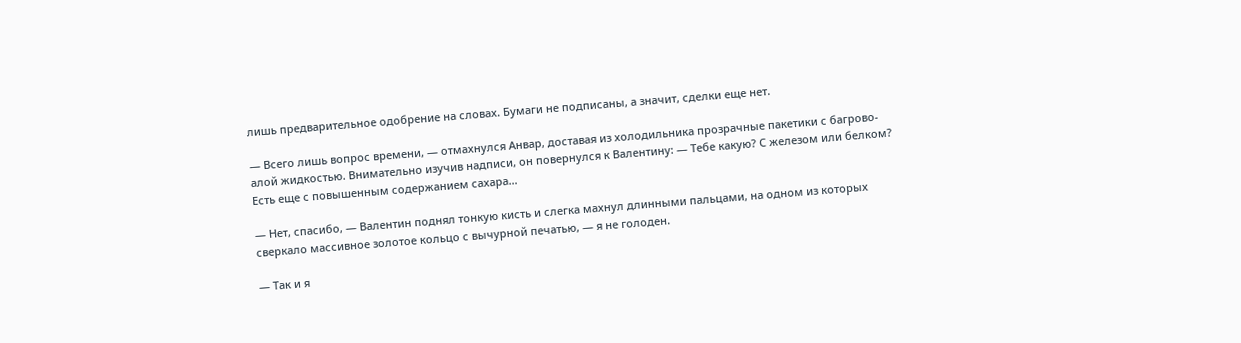лишь предварительное одобрение на словах. Бумаги не подписаны, а значит, сделки еще нет.

— Всего лишь вопрос времени, — отмахнулся Анвар, доставая из холодильника прозрачные пакетики с багрово-алой жидкостью. Внимательно изучив надписи, он повернулся к Валентину: — Тебе какую? С железом или белком? Есть еще с повышенным содержанием сахара…

— Нет, спасибо, — Валентин поднял тонкую кисть и слегка махнул длинными пальцами, на одном из которых сверкало массивное золотое кольцо с вычурной печатью, — я не голоден.

— Так и я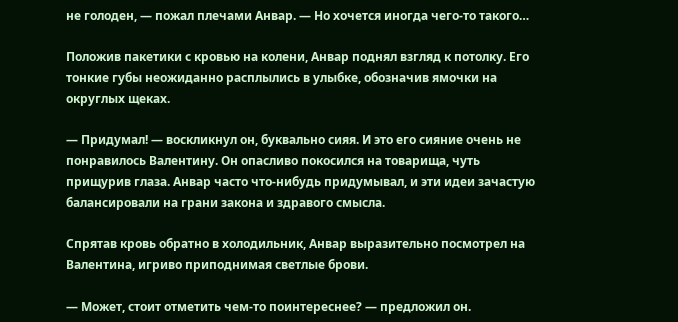не голоден, — пожал плечами Анвар. — Но хочется иногда чего-то такого…

Положив пакетики с кровью на колени, Анвар поднял взгляд к потолку. Его тонкие губы неожиданно расплылись в улыбке, обозначив ямочки на округлых щеках.

— Придумал! — воскликнул он, буквально сияя. И это его сияние очень не понравилось Валентину. Он опасливо покосился на товарища, чуть прищурив глаза. Анвар часто что-нибудь придумывал, и эти идеи зачастую балансировали на грани закона и здравого смысла.

Спрятав кровь обратно в холодильник, Анвар выразительно посмотрел на Валентина, игриво приподнимая светлые брови.

— Может, стоит отметить чем-то поинтереснее? — предложил он.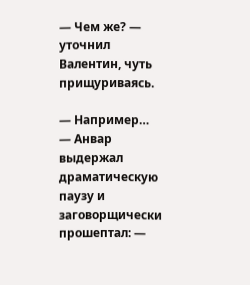— Чем же? — уточнил Валентин, чуть прищуриваясь.

— Например… — Анвар выдержал драматическую паузу и заговорщически прошептал: —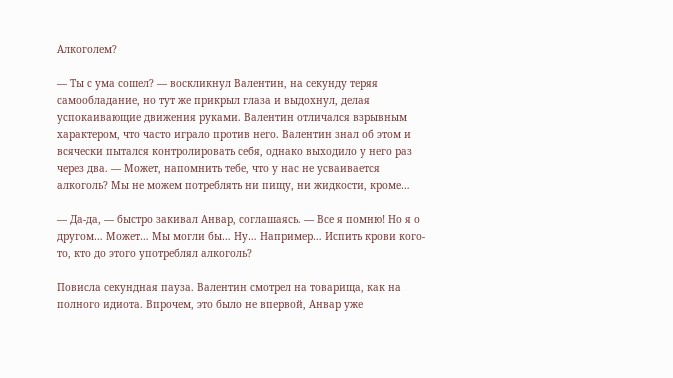Алкоголем?

— Ты с ума сошел? — воскликнул Валентин, на секунду теряя самообладание, но тут же прикрыл глаза и выдохнул, делая успокаивающие движения руками. Валентин отличался взрывным характером, что часто играло против него. Валентин знал об этом и всячески пытался контролировать себя, однако выходило у него раз через два. — Может, напомнить тебе, что у нас не усваивается алкоголь? Мы не можем потреблять ни пищу, ни жидкости, кроме…

— Да-да, — быстро закивал Анвар, соглашаясь. — Все я помню! Но я о другом… Может… Мы могли бы… Ну… Например… Испить крови кого-то, кто до этого употреблял алкоголь?

Повисла секундная пауза. Валентин смотрел на товарища, как на полного идиота. Впрочем, это было не впервой, Анвар уже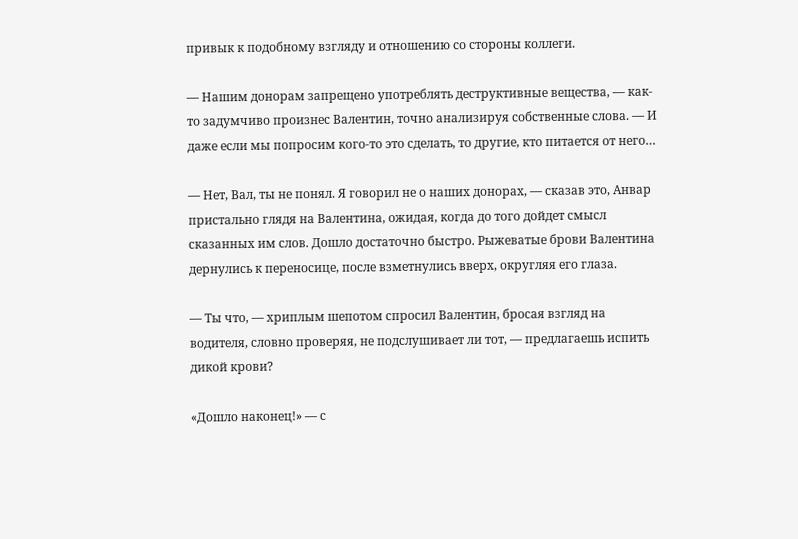привык к подобному взгляду и отношению со стороны коллеги.

— Нашим донорам запрещено употреблять деструктивные вещества, — как-то задумчиво произнес Валентин, точно анализируя собственные слова. — И даже если мы попросим кого-то это сделать, то другие, кто питается от него…

— Нет, Вал, ты не понял. Я говорил не о наших донорах, — сказав это, Анвар пристально глядя на Валентина, ожидая, когда до того дойдет смысл сказанных им слов. Дошло достаточно быстро. Рыжеватые брови Валентина дернулись к переносице, после взметнулись вверх, округляя его глаза.

— Ты что, — хриплым шепотом спросил Валентин, бросая взгляд на водителя, словно проверяя, не подслушивает ли тот, — предлагаешь испить дикой крови?

«Дошло наконец!» — с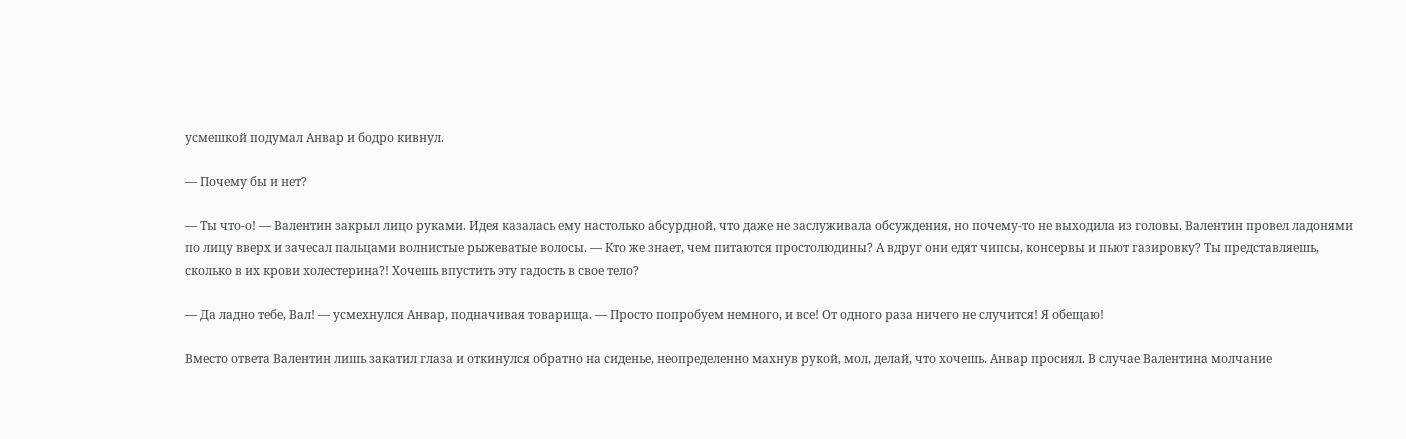усмешкой подумал Анвар и бодро кивнул.

— Почему бы и нет?

— Ты что-о! — Валентин закрыл лицо руками. Идея казалась ему настолько абсурдной, что даже не заслуживала обсуждения, но почему-то не выходила из головы. Валентин провел ладонями по лицу вверх и зачесал пальцами волнистые рыжеватые волосы. — Кто же знает, чем питаются простолюдины? А вдруг они едят чипсы, консервы и пьют газировку? Ты представляешь, сколько в их крови холестерина?! Хочешь впустить эту гадость в свое тело?

— Да ладно тебе, Вал! — усмехнулся Анвар, подначивая товарища. — Просто попробуем немного, и все! От одного раза ничего не случится! Я обещаю!

Вместо ответа Валентин лишь закатил глаза и откинулся обратно на сиденье, неопределенно махнув рукой, мол, делай, что хочешь. Анвар просиял. В случае Валентина молчание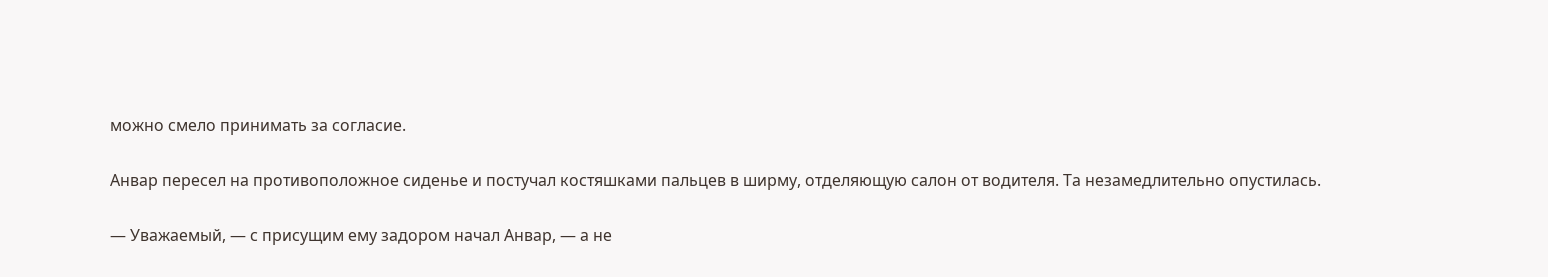можно смело принимать за согласие.

Анвар пересел на противоположное сиденье и постучал костяшками пальцев в ширму, отделяющую салон от водителя. Та незамедлительно опустилась.

— Уважаемый, — с присущим ему задором начал Анвар, — а не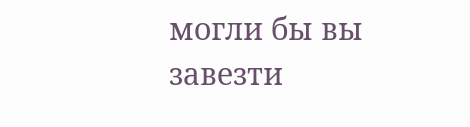могли бы вы завезти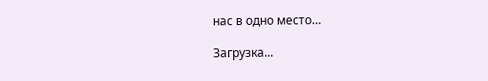нас в одно место…

Загрузка...